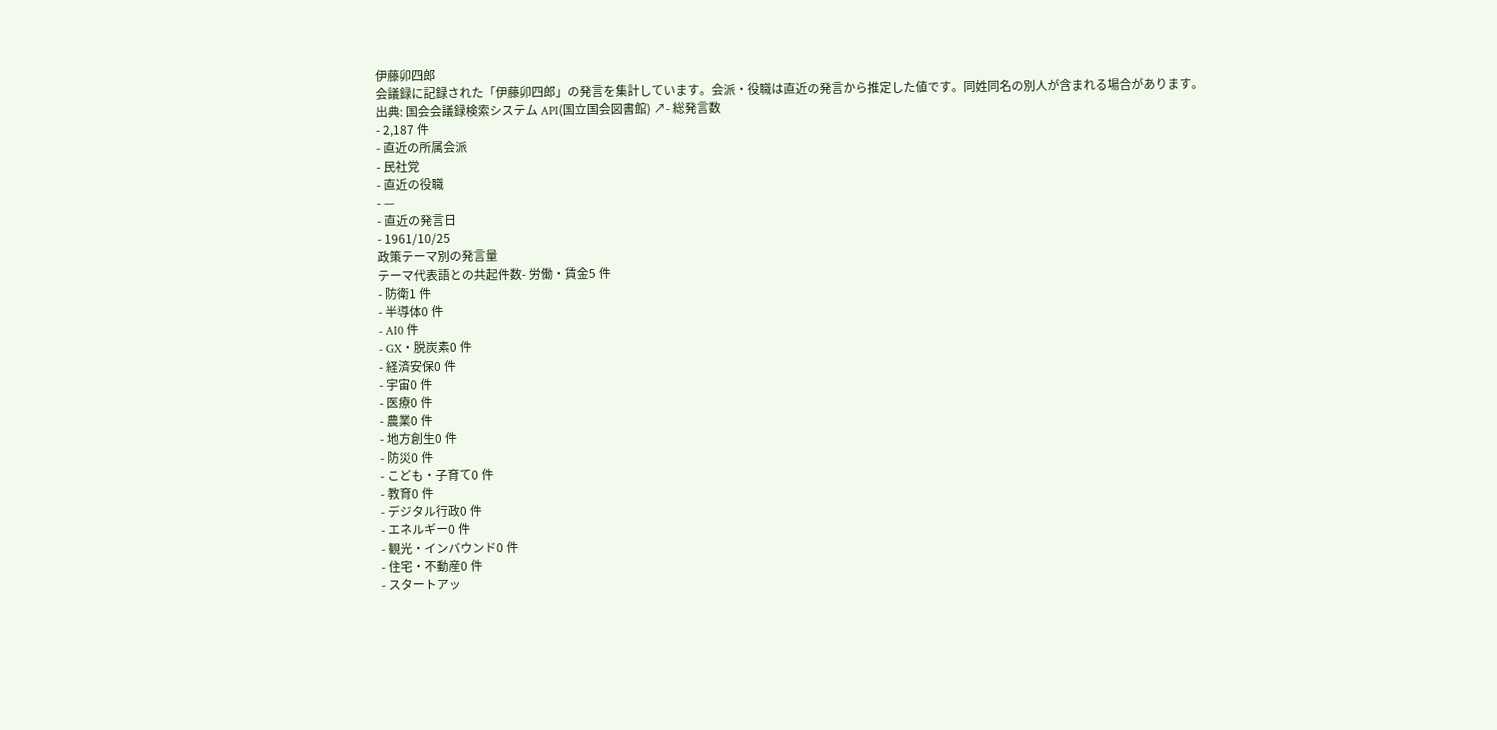伊藤卯四郎
会議録に記録された「伊藤卯四郎」の発言を集計しています。会派・役職は直近の発言から推定した値です。同姓同名の別人が含まれる場合があります。
出典: 国会会議録検索システム API(国立国会図書館) ↗- 総発言数
- 2,187 件
- 直近の所属会派
- 民社党
- 直近の役職
- —
- 直近の発言日
- 1961/10/25
政策テーマ別の発言量
テーマ代表語との共起件数- 労働・賃金5 件
- 防衛1 件
- 半導体0 件
- AI0 件
- GX・脱炭素0 件
- 経済安保0 件
- 宇宙0 件
- 医療0 件
- 農業0 件
- 地方創生0 件
- 防災0 件
- こども・子育て0 件
- 教育0 件
- デジタル行政0 件
- エネルギー0 件
- 観光・インバウンド0 件
- 住宅・不動産0 件
- スタートアッ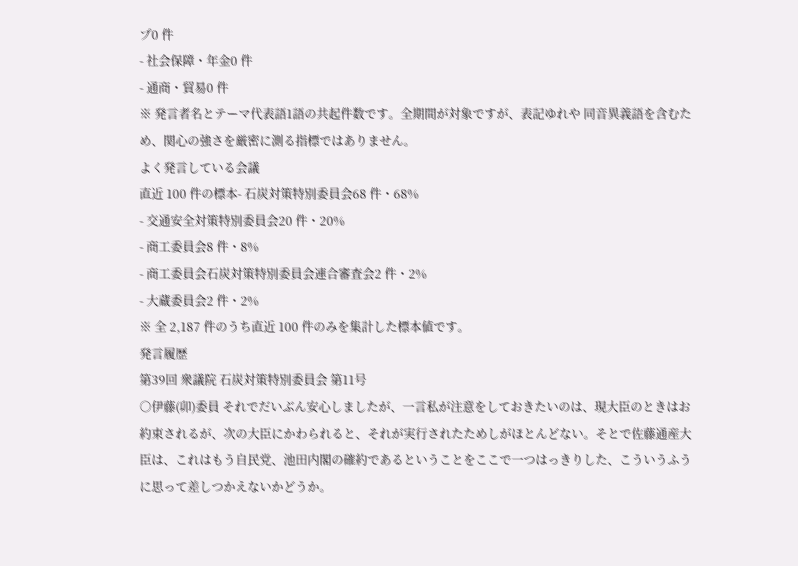プ0 件
- 社会保障・年金0 件
- 通商・貿易0 件
※ 発言者名とテーマ代表語1語の共起件数です。全期間が対象ですが、表記ゆれや 同音異義語を含むため、関心の強さを厳密に測る指標ではありません。
よく発言している会議
直近 100 件の標本- 石炭対策特別委員会68 件・68%
- 交通安全対策特別委員会20 件・20%
- 商工委員会8 件・8%
- 商工委員会石炭対策特別委員会連合審査会2 件・2%
- 大蔵委員会2 件・2%
※ 全 2,187 件のうち直近 100 件のみを集計した標本値です。
発言履歴
第39回 衆議院 石炭対策特別委員会 第11号
○伊藤(卯)委員 それでだいぶん安心しましたが、一言私が注意をしておきたいのは、現大臣のときはお約束されるが、次の大臣にかわられると、それが実行されたためしがほとんどない。そとで佐藤通産大臣は、これはもう自民党、池田内閣の確約であるということをここで一つはっきりした、こういうふうに思って差しつかえないかどうか。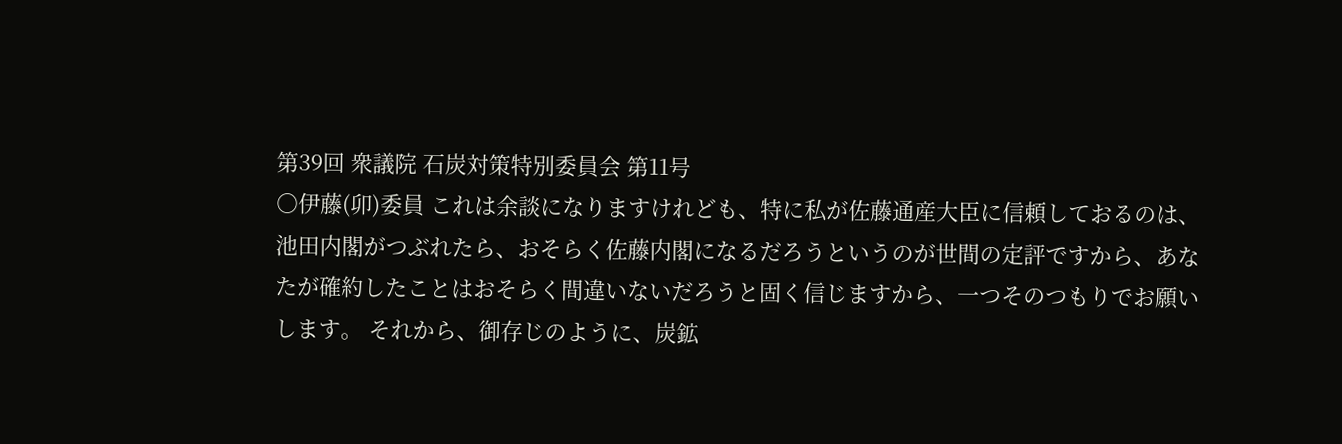第39回 衆議院 石炭対策特別委員会 第11号
○伊藤(卯)委員 これは余談になりますけれども、特に私が佐藤通産大臣に信頼しておるのは、池田内閣がつぶれたら、おそらく佐藤内閣になるだろうというのが世間の定評ですから、あなたが確約したことはおそらく間違いないだろうと固く信じますから、一つそのつもりでお願いします。 それから、御存じのように、炭鉱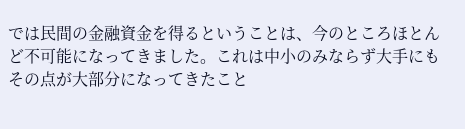では民間の金融資金を得るということは、今のところほとんど不可能になってきました。これは中小のみならず大手にもその点が大部分になってきたこと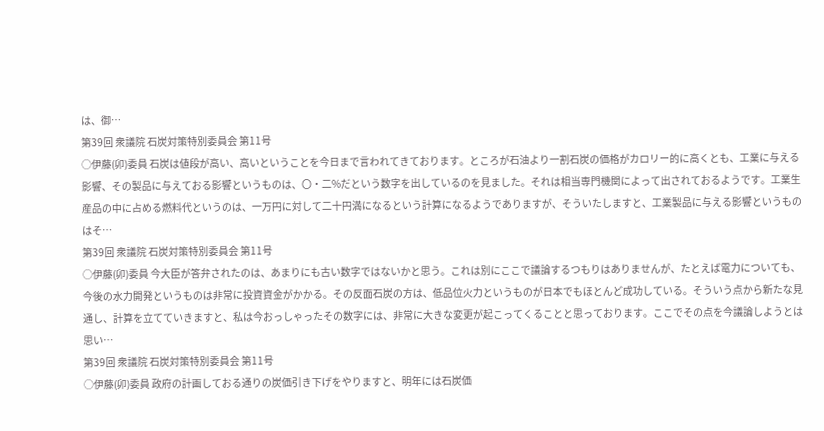は、御…
第39回 衆議院 石炭対策特別委員会 第11号
○伊藤(卯)委員 石炭は値段が高い、高いということを今日まで言われてきております。ところが石油より一割石炭の価格がカロリー的に高くとも、工業に与える影響、その製品に与えておる影響というものは、〇・二%だという数字を出しているのを見ました。それは相当専門機関によって出されておるようです。工業生産品の中に占める燃料代というのは、一万円に対して二十円満になるという計算になるようでありますが、そういたしますと、工業製品に与える影響というものはそ…
第39回 衆議院 石炭対策特別委員会 第11号
○伊藤(卯)委員 今大臣が答弁されたのは、あまりにも古い数字ではないかと思う。これは別にここで議論するつもりはありませんが、たとえば電力についても、今後の水力開発というものは非常に投資資金がかかる。その反面石炭の方は、低品位火力というものが日本でもほとんど成功している。そういう点から新たな見通し、計算を立てていきますと、私は今おっしゃったその数字には、非常に大きな変更が起こってくることと思っております。ここでその点を今議論しようとは思い…
第39回 衆議院 石炭対策特別委員会 第11号
○伊藤(卯)委員 政府の計画しておる通りの炭価引き下げをやりますと、明年には石炭価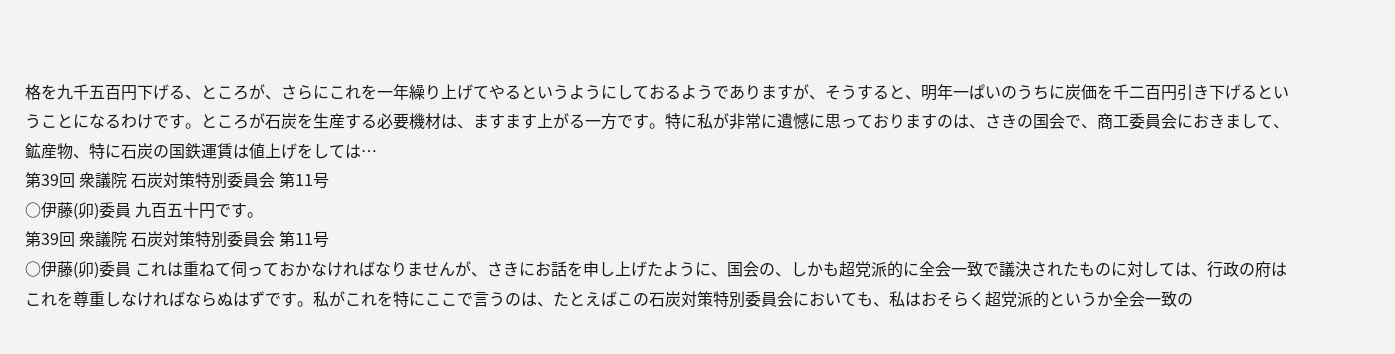格を九千五百円下げる、ところが、さらにこれを一年繰り上げてやるというようにしておるようでありますが、そうすると、明年一ぱいのうちに炭価を千二百円引き下げるということになるわけです。ところが石炭を生産する必要機材は、ますます上がる一方です。特に私が非常に遺憾に思っておりますのは、さきの国会で、商工委員会におきまして、鉱産物、特に石炭の国鉄運賃は値上げをしては…
第39回 衆議院 石炭対策特別委員会 第11号
○伊藤(卯)委員 九百五十円です。
第39回 衆議院 石炭対策特別委員会 第11号
○伊藤(卯)委員 これは重ねて伺っておかなければなりませんが、さきにお話を申し上げたように、国会の、しかも超党派的に全会一致で議決されたものに対しては、行政の府はこれを尊重しなければならぬはずです。私がこれを特にここで言うのは、たとえばこの石炭対策特別委員会においても、私はおそらく超党派的というか全会一致の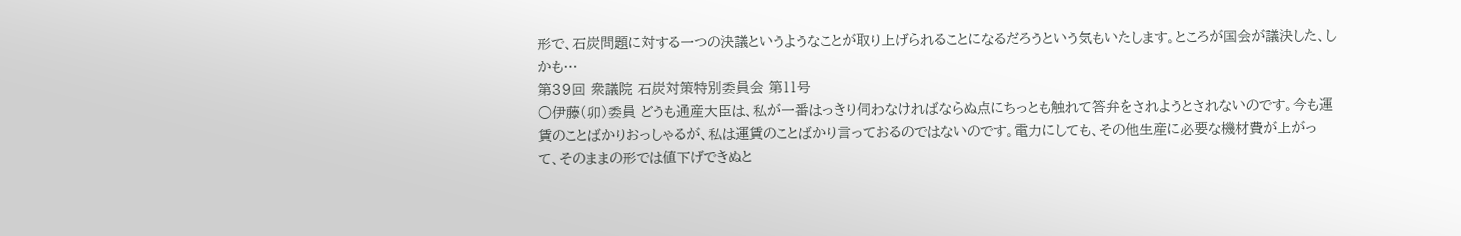形で、石炭問題に対する一つの決議というようなことが取り上げられることになるだろうという気もいたします。ところが国会が議決した、しかも…
第39回 衆議院 石炭対策特別委員会 第11号
○伊藤(卯)委員 どうも通産大臣は、私が一番はっきり伺わなければならぬ点にちっとも触れて答弁をされようとされないのです。今も運賃のことばかりおっしゃるが、私は運賃のことばかり言っておるのではないのです。電力にしても、その他生産に必要な機材費が上がって、そのままの形では値下げできぬと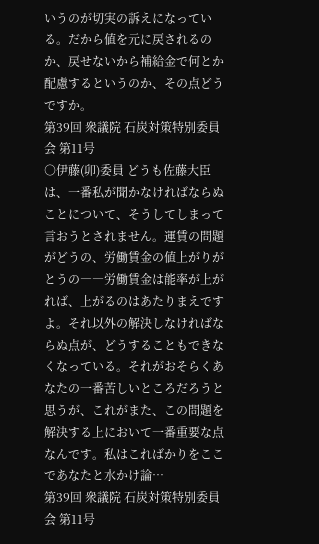いうのが切実の訴えになっている。だから値を元に戻されるのか、戻せないから補給金で何とか配慮するというのか、その点どうですか。
第39回 衆議院 石炭対策特別委員会 第11号
○伊藤(卯)委員 どうも佐藤大臣は、一番私が聞かなければならぬことについて、そうしてしまって言おうとされません。運賃の問題がどうの、労働賃金の値上がりがとうの――労働賃金は能率が上がれば、上がるのはあたりまえですよ。それ以外の解決しなければならぬ点が、どうすることもできなくなっている。それがおそらくあなたの一番苦しいところだろうと思うが、これがまた、この問題を解決する上において一番重要な点なんです。私はこればかりをここであなたと水かけ論…
第39回 衆議院 石炭対策特別委員会 第11号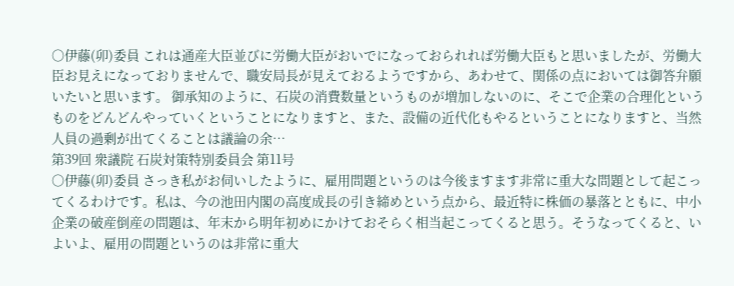○伊藤(卯)委員 これは通産大臣並びに労働大臣がおいでになっておられれば労働大臣もと思いましたが、労働大臣お見えになっておりませんで、職安局長が見えておるようですから、あわせて、関係の点においては御答弁願いたいと思います。 御承知のように、石炭の消費数量というものが増加しないのに、そこで企業の合理化というものをどんどんやっていくということになりますと、また、設備の近代化もやるということになりますと、当然人員の過剰が出てくることは議論の余…
第39回 衆議院 石炭対策特別委員会 第11号
○伊藤(卯)委員 さっき私がお伺いしたように、雇用問題というのは今後ますます非常に重大な問題として起こってくるわけです。私は、今の池田内閣の高度成長の引き締めという点から、最近特に株価の暴落とともに、中小企業の破産倒産の問題は、年末から明年初めにかけておそらく相当起こってくると思う。そうなってくると、いよいよ、雇用の問題というのは非常に重大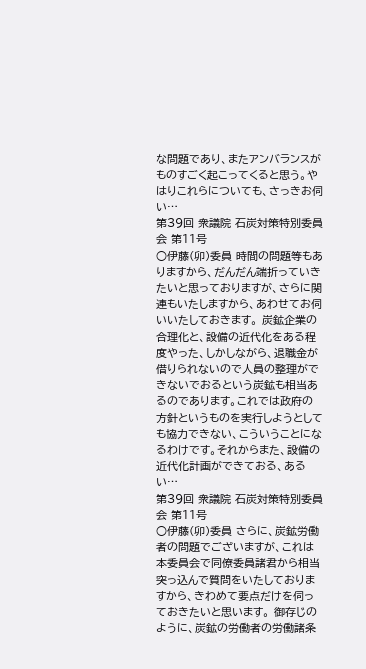な問題であり、またアンバランスがものすごく起こってくると思う。やはりこれらについても、さっきお伺い…
第39回 衆議院 石炭対策特別委員会 第11号
○伊藤(卯)委員 時間の問題等もありますから、だんだん端折っていきたいと思っておりますが、さらに関連もいたしますから、あわせてお伺いいたしておきます。 炭鉱企業の合理化と、設備の近代化をある程度やった、しかしながら、退職金が借りられないので人員の整理ができないでおるという炭鉱も相当あるのであります。これでは政府の方針というものを実行しようとしても協力できない、こういうことになるわけです。それからまた、設備の近代化計画ができておる、あるい…
第39回 衆議院 石炭対策特別委員会 第11号
○伊藤(卯)委員 さらに、炭鉱労働者の問題でございますが、これは本委員会で同僚委員諸君から相当突っ込んで質問をいたしておりますから、きわめて要点だけを伺っておきたいと思います。 御存じのように、炭鉱の労働者の労働諸条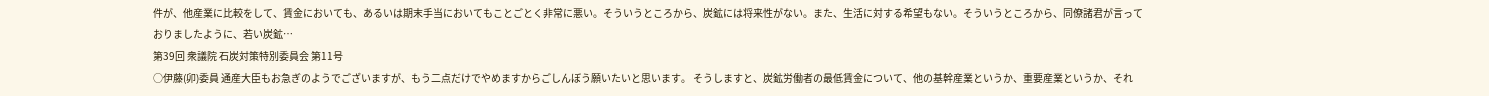件が、他産業に比較をして、賃金においても、あるいは期末手当においてもことごとく非常に悪い。そういうところから、炭鉱には将来性がない。また、生活に対する希望もない。そういうところから、同僚諸君が言っておりましたように、若い炭鉱…
第39回 衆議院 石炭対策特別委員会 第11号
○伊藤(卯)委員 通産大臣もお急ぎのようでございますが、もう二点だけでやめますからごしんぼう願いたいと思います。 そうしますと、炭鉱労働者の最低賃金について、他の基幹産業というか、重要産業というか、それ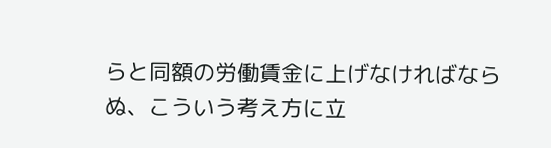らと同額の労働賃金に上げなければならぬ、こういう考え方に立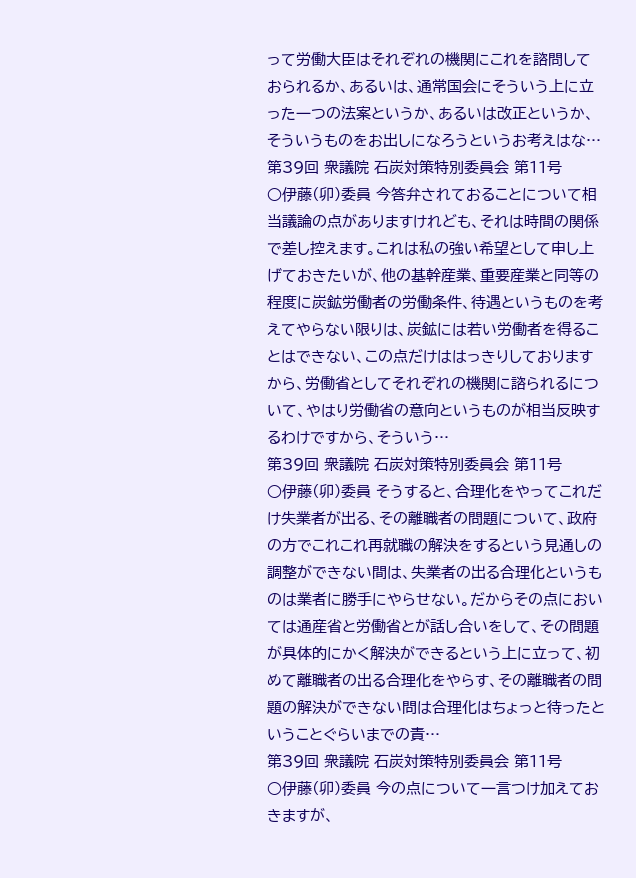って労働大臣はそれぞれの機関にこれを諮問しておられるか、あるいは、通常国会にそういう上に立った一つの法案というか、あるいは改正というか、そういうものをお出しになろうというお考えはな…
第39回 衆議院 石炭対策特別委員会 第11号
○伊藤(卯)委員 今答弁されておることについて相当議論の点がありますけれども、それは時間の関係で差し控えます。これは私の強い希望として申し上げておきたいが、他の基幹産業、重要産業と同等の程度に炭鉱労働者の労働条件、待遇というものを考えてやらない限りは、炭鉱には若い労働者を得ることはできない、この点だけははっきりしておりますから、労働省としてそれぞれの機関に諮られるについて、やはり労働省の意向というものが相当反映するわけですから、そういう…
第39回 衆議院 石炭対策特別委員会 第11号
○伊藤(卯)委員 そうすると、合理化をやってこれだけ失業者が出る、その離職者の問題について、政府の方でこれこれ再就職の解決をするという見通しの調整ができない間は、失業者の出る合理化というものは業者に勝手にやらせない。だからその点においては通産省と労働省とが話し合いをして、その問題が具体的にかく解決ができるという上に立って、初めて離職者の出る合理化をやらす、その離職者の問題の解決ができない問は合理化はちょっと待ったということぐらいまでの責…
第39回 衆議院 石炭対策特別委員会 第11号
○伊藤(卯)委員 今の点について一言つけ加えておきますが、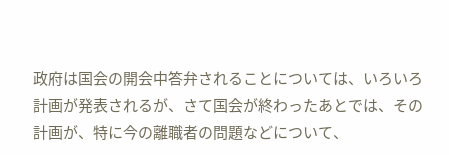政府は国会の開会中答弁されることについては、いろいろ計画が発表されるが、さて国会が終わったあとでは、その計画が、特に今の離職者の問題などについて、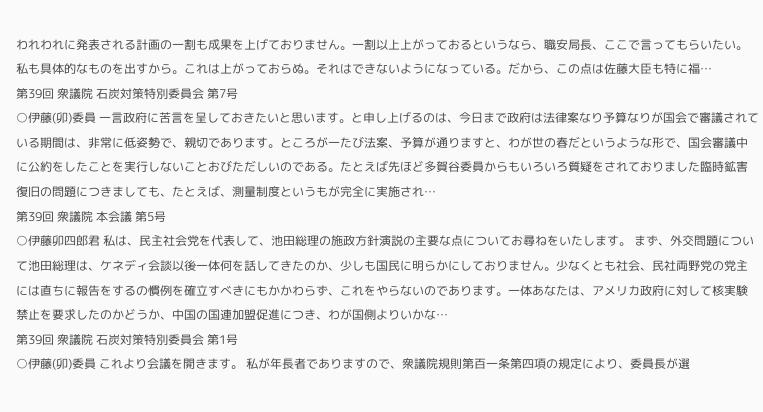われわれに発表される計画の一割も成果を上げておりません。一割以上上がっておるというなら、職安局長、ここで言ってもらいたい。私も具体的なものを出すから。これは上がっておらぬ。それはできないようになっている。だから、この点は佐藤大臣も特に福…
第39回 衆議院 石炭対策特別委員会 第7号
○伊藤(卯)委員 一言政府に苦言を呈しておきたいと思います。と申し上げるのは、今日まで政府は法律案なり予算なりが国会で審議されている期間は、非常に低姿勢で、親切であります。ところが一たび法案、予算が通りますと、わが世の春だというような形で、国会審議中に公約をしたことを実行しないことおびただしいのである。たとえば先ほど多賀谷委員からもいろいろ質疑をされておりました臨時鉱害復旧の問題につきましても、たとえば、測量制度というもが完全に実施され…
第39回 衆議院 本会議 第5号
○伊藤卯四郎君 私は、民主社会党を代表して、池田総理の施政方針演説の主要な点についてお尋ねをいたします。 まず、外交問題について池田総理は、ケネディ会談以後一体何を話してきたのか、少しも国民に明らかにしておりません。少なくとも社会、民社両野党の党主には直ちに報告をするの慣例を確立すべきにもかかわらず、これをやらないのであります。一体あなたは、アメリカ政府に対して核実験禁止を要求したのかどうか、中国の国連加盟促進につき、わが国側よりいかな…
第39回 衆議院 石炭対策特別委員会 第1号
○伊藤(卯)委員 これより会議を開きます。 私が年長者でありますので、衆議院規則第百一条第四項の規定により、委員長が選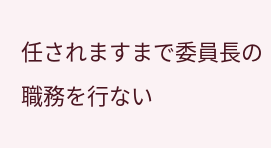任されますまで委員長の職務を行ない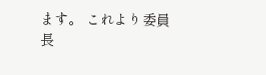ます。 これより委員長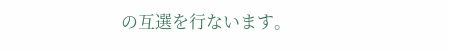の互選を行ないます。